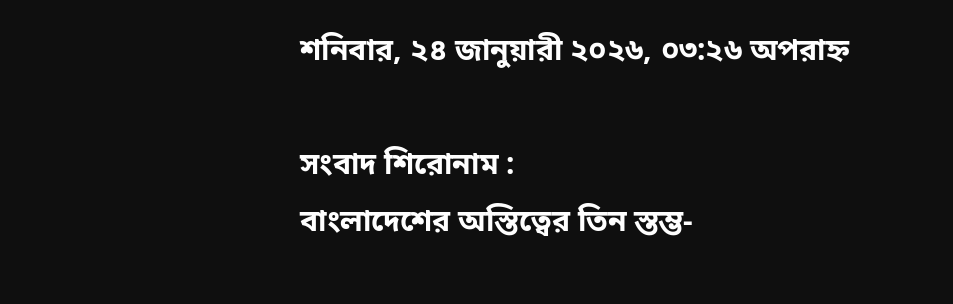শনিবার, ২৪ জানুয়ারী ২০২৬, ০৩:২৬ অপরাহ্ন

সংবাদ শিরোনাম :
বাংলাদেশের অস্তিত্বের তিন স্তম্ভ-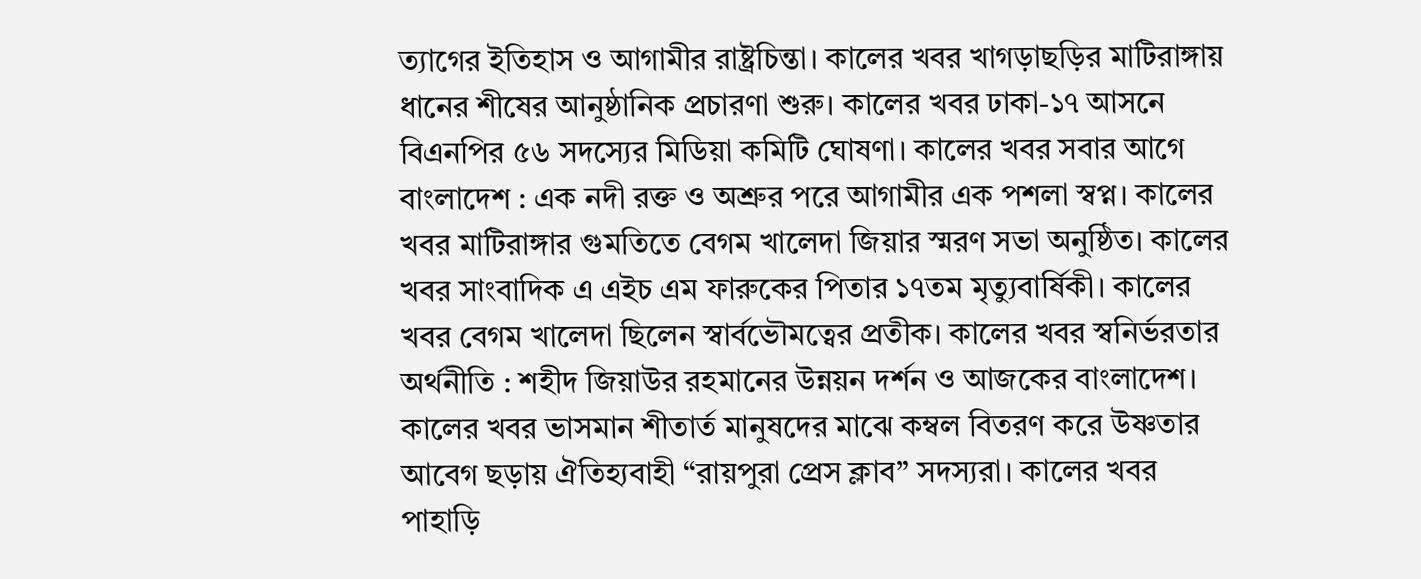ত্যাগের ইতিহাস ও আগামীর রাষ্ট্রচিন্তা। কালের খবর খাগড়াছড়ির মাটিরাঙ্গায় ধানের শীষের আনুষ্ঠানিক প্রচারণা শুরু। কালের খবর ঢাকা-১৭ আসনে বিএনপির ৫৬ সদস্যের মিডিয়া কমিটি ঘোষণা। কালের খবর সবার আগে বাংলাদেশ : এক নদী রক্ত ও অশ্রুর পরে আগামীর এক পশলা স্বপ্ন। কালের খবর মাটিরাঙ্গার গুমতিতে বেগম খালেদা জিয়ার স্মরণ সভা অনুষ্ঠিত। কালের খবর সাংবাদিক এ এইচ এম ফারুকের পিতার ১৭তম মৃত্যুবার্ষিকী। কালের খবর বেগম খালেদা ছিলেন স্বার্বভৌমত্বের প্রতীক। কালের খবর স্বনির্ভরতার অর্থনীতি : শহীদ জিয়াউর রহমানের উন্নয়ন দর্শন ও আজকের বাংলাদেশ। কালের খবর ভাসমান শীতার্ত মানুষদের মাঝে কম্বল বিতরণ করে উষ্ণতার আবেগ ছড়ায় ঐতিহ্যবাহী “রায়পুরা প্রেস ক্লাব” সদস্যরা। কালের খবর পাহাড়ি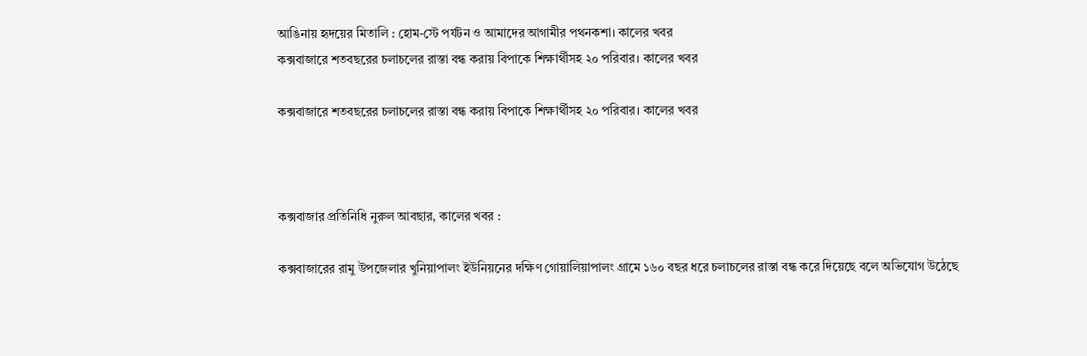আঙিনায় হৃদয়ের মিতালি : হোম-স্টে পর্যটন ও আমাদের আগামীর পথনকশা। কালের খবর
কক্সবাজারে শতবছরের চলাচলের রাস্তা বন্ধ করায় বিপাকে শিক্ষার্থীসহ ২০ পরিবার। কালের খবর

কক্সবাজারে শতবছরের চলাচলের রাস্তা বন্ধ করায় বিপাকে শিক্ষার্থীসহ ২০ পরিবার। কালের খবর



কক্সবাজার প্রতিনিধি নুরুল আবছার, কালের খবর :

কক্সবাজারের রামু উপজেলার খুনিয়াপালং ইউনিয়নের দক্ষিণ গোয়ালিয়াপালং গ্রামে ১৬০ বছর ধরে চলাচলের রাস্তা বন্ধ করে দিয়েছে বলে অভিযোগ উঠেছে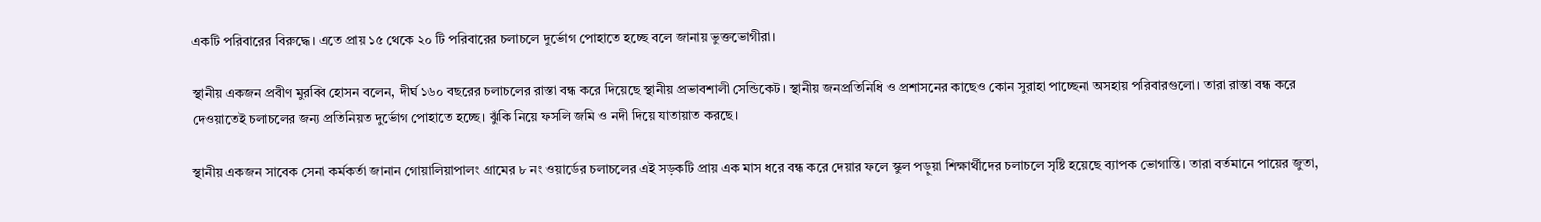একটি পরিবারের বিরুদ্ধে। এতে প্রায় ১৫ থেকে ২০ টি পরিবারের চলাচলে দুর্ভোগ পোহাতে হচ্ছে বলে জানায় ভুক্তভোগীরা।

স্থানীয় একজন প্রবীণ মুরব্বি হোসন বলেন, দীর্ঘ ১৬০ বছরের চলাচলের রাস্তা বন্ধ করে দিয়েছে স্থানীয় প্রভাবশালী সেন্ডিকেট। স্থানীয় জনপ্রতিনিধি ও প্রশাসনের কাছেও কোন সুরাহা পাচ্ছেনা অসহায় পরিবারগুলো। তারা রাস্তা বন্ধ করে দেওয়াতেই চলাচলের জন্য প্রতিনিয়ত দুর্ভোগ পোহাতে হচ্ছে। ঝুঁকি নিয়ে ফসলি জমি ও নদী দিয়ে যাতায়াত করছে।

স্থানীয় একজন সাবেক সেনা কর্মকর্তা জানান গোয়ালিয়াপালং গ্রামের ৮ নং ওয়ার্ডের চলাচলের এই সড়কটি প্রায় এক মাস ধরে বন্ধ করে দেয়ার ফলে স্কুল পড়ুয়া শিক্ষার্থীদের চলাচলে সৃষ্টি হয়েছে ব্যাপক ভোগান্তি। তারা বর্তমানে পায়ের জুতা,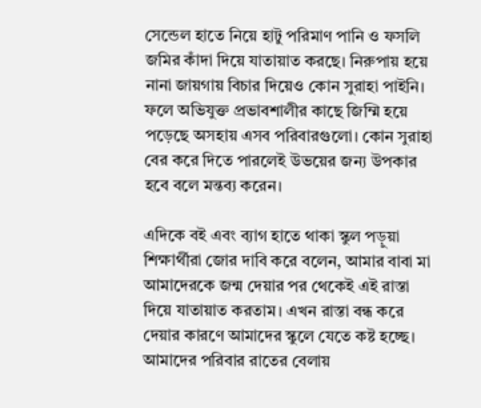সেন্ডেল হাতে নিয়ে হাটু পরিমাণ পানি ও ফসলি জমির কাঁদা দিয়ে যাতায়াত করছে। নিরুপায় হয়ে নানা জায়গায় বিচার দিয়েও কোন সুরাহা পাইনি। ফলে অভিযুক্ত প্রভাবশালীর কাছে জিম্মি হয়ে পড়েছে অসহায় এসব পরিবারগুলো। কোন সুরাহা বের করে দিতে পারলেই উভয়ের জন্য উপকার হবে বলে মন্তব্য করেন।

এদিকে বই এবং ব্যাগ হাতে থাকা স্কুল পড়ুয়া শিক্ষার্থীরা জোর দাবি করে বলেন, আমার বাবা মা আমাদেরকে জন্ম দেয়ার পর থেকেই এই রাস্তা দিয়ে যাতায়াত করতাম। এখন রাস্তা বন্ধ করে দেয়ার কারণে আমাদের স্কুলে যেতে কষ্ট হচ্ছে। আমাদের পরিবার রাতের বেলায়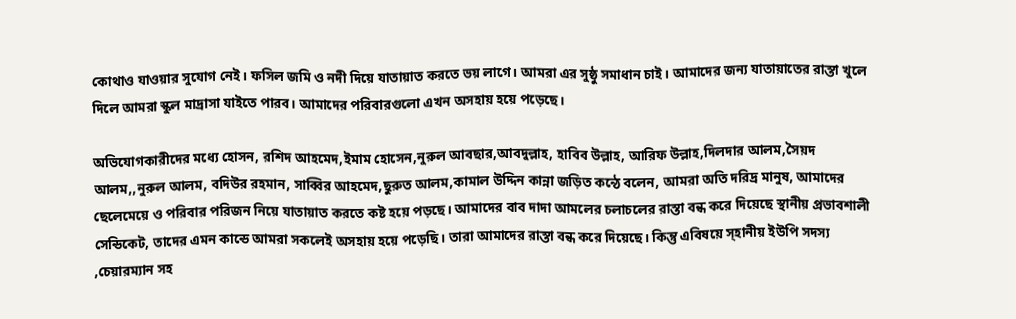কোথাও যাওয়ার সুযোগ নেই। ফসিল জমি ও নদী দিয়ে যাতায়াত করতে ভয় লাগে। আমরা এর সুষ্ঠু সমাধান চাই। আমাদের জন্য যাতায়াতের রাস্তা খুলে দিলে আমরা স্কুল মাদ্রাসা যাইতে পারব। আমাদের পরিবারগুলো এখন অসহায় হয়ে পড়েছে।

অভিযোগকারীদের মধ্যে হোসন, রশিদ আহমেদ,ইমাম হোসেন,নুরুল আবছার,আবদুল্লাহ, হাবিব উল্লাহ, আরিফ উল্লাহ,দিলদার আলম,সৈয়দ আলম,,নুরুল আলম, বদিউর রহমান, সাব্বির আহমেদ,ছুরুত আলম,কামাল উদ্দিন কান্না জড়িত কন্ঠে বলেন, আমরা অতি দরিদ্র মানুষ, আমাদের ছেলেমেয়ে ও পরিবার পরিজন নিয়ে যাতায়াত করতে কষ্ট হয়ে পড়ছে। আমাদের বাব দাদা আমলের চলাচলের রাস্তা বন্ধ করে দিয়েছে স্থানীয় প্রভাবশালী সেন্ডিকেট, তাদের এমন কান্ডে আমরা সকলেই অসহায় হয়ে পড়েছি। তারা আমাদের রাস্তা বন্ধ করে দিয়েছে। কিন্তু এবিষয়ে স্হানীয় ইউপি সদস্য ,চেয়ারম্যান সহ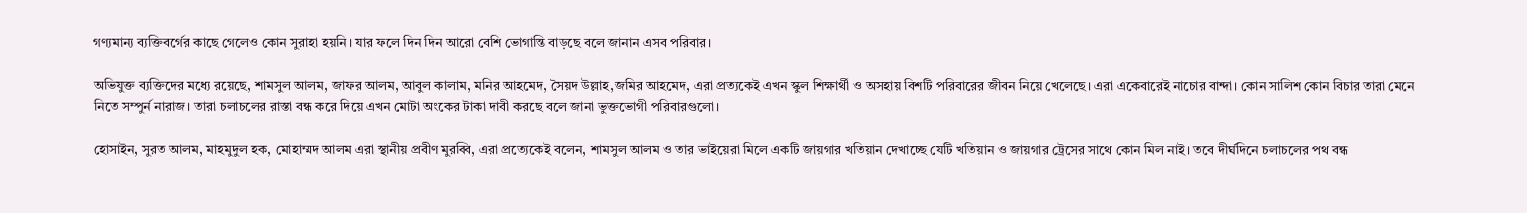গণ্যমান্য ব্যক্তিবর্গের কাছে গেলেও কোন সুরাহা হয়নি। যার ফলে দিন দিন আরো বেশি ভোগান্তি বাড়ছে বলে জানান এসব পরিবার।

অভিযুক্ত ব্যক্তিদের মধ্যে রয়েছে, শামসুল আলম, জাফর আলম, আবুল কালাম, মনির আহমেদ, সৈয়দ উল্লাহ,জমির আহমেদ, এরা প্রত্যকেই এখন স্কুল শিক্ষার্থী ও অসহায় বিশটি পরিবারের জীবন নিয়ে খেলেছে। এরা একেবারেই নাচোর বান্দা। কোন সালিশ কোন বিচার তারা মেনে নিতে সম্পুর্ন নারাজ। তারা চলাচলের রাস্তা বন্ধ করে দিয়ে এখন মোটা অংকের টাকা দাবী করছে বলে জানা ভুক্তভোগী পরিবারগুলো।

হোসাইন, সুরত আলম, মাহমুদুল হক, মোহাম্মদ আলম এরা স্থানীয় প্রবীণ মুরব্বি, এরা প্রত্যেকেই বলেন, শামসুল আলম ও তার ভাইয়েরা মিলে একটি জায়গার খতিয়ান দেখাচ্ছে যেটি খতিয়ান ও জায়গার ট্রেসের সাথে কোন মিল নাই। তবে দীর্ঘদিনে চলাচলের পথ বন্ধ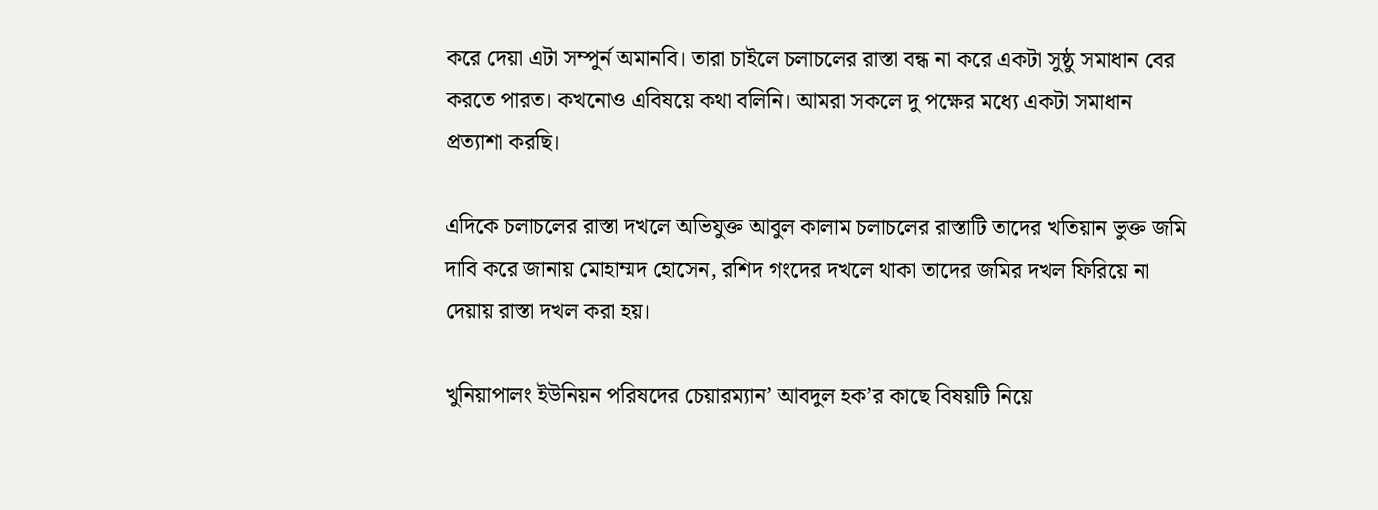করে দেয়া এটা সম্পুর্ন অমানবি। তারা চাইলে চলাচলের রাস্তা বন্ধ না করে একটা সুষ্ঠু সমাধান বের করতে পারত। কখনোও এবিষয়ে কথা বলিনি। আমরা সকলে দু পক্ষের মধ্যে একটা সমাধান প্রত্যাশা করছি।

এদিকে চলাচলের রাস্তা দখলে অভিযুক্ত আবুল কালাম চলাচলের রাস্তাটি তাদের খতিয়ান ভুক্ত জমি দাবি করে জানায় মোহাম্মদ হোসেন, রশিদ গংদের দখলে থাকা তাদের জমির দখল ফিরিয়ে না দেয়ায় রাস্তা দখল করা হয়।

খুনিয়াপালং ইউনিয়ন পরিষদের চেয়ারম্যান’ আবদুল হক’র কাছে বিষয়টি নিয়ে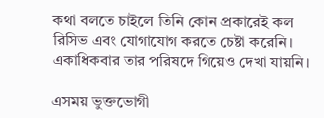কথা বলতে চাইলে তিনি কোন প্রকারেই কল রিসিভ এবং যোগাযোগ করতে চেষ্টা করেনি। একাধিকবার তার পরিষদে গিয়েও দেখা যায়নি।

এসময় ভুক্তভোগী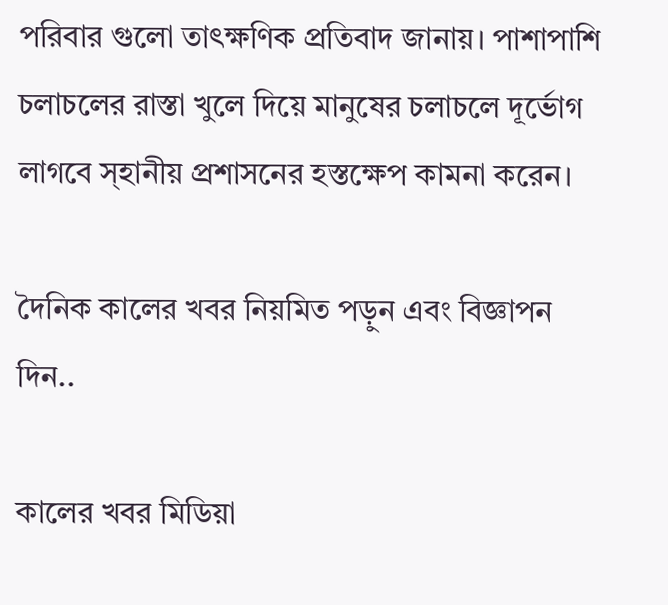পরিবার গুলো তাৎক্ষণিক প্রতিবাদ জানায়। পাশাপাশি চলাচলের রাস্তা খুলে দিয়ে মানুষের চলাচলে দূর্ভোগ লাগবে স্হানীয় প্রশাসনের হস্তক্ষেপ কামনা করেন।

দৈনিক কালের খবর নিয়মিত পড়ুন এবং বিজ্ঞাপন দিন..

কালের খবর মিডিয়া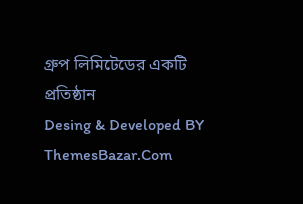গ্রুপ লিমিটেডের একটি প্রতিষ্ঠান
Desing & Developed BY ThemesBazar.Com